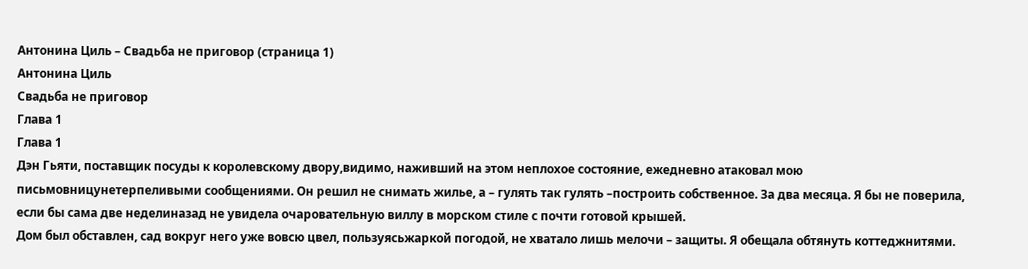Антонина Циль – Свадьба не приговор (страница 1)
Антонина Циль
Свадьба не приговор
Глава 1
Глава 1
Дэн Гьяти, поставщик посуды к королевскому двору,видимо, наживший на этом неплохое состояние, ежедневно атаковал мою письмовницунетерпеливыми сообщениями. Он решил не снимать жилье, а – гулять так гулять –построить собственное. За два месяца. Я бы не поверила, если бы сама две неделиназад не увидела очаровательную виллу в морском стиле с почти готовой крышей.
Дом был обставлен, сад вокруг него уже вовсю цвел, пользуясьжаркой погодой, не хватало лишь мелочи – защиты. Я обещала обтянуть коттеджнитями.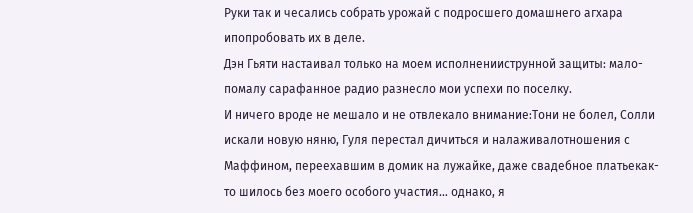Руки так и чесались собрать урожай с подросшего домашнего агхара ипопробовать их в деле.
Дэн Гьяти настаивал только на моем исполненииструнной защиты: мало-помалу сарафанное радио разнесло мои успехи по поселку.
И ничего вроде не мешало и не отвлекало внимание:Тони не болел, Солли искали новую няню, Гуля перестал дичиться и налаживалотношения с Маффином, переехавшим в домик на лужайке, даже свадебное платьекак-то шилось без моего особого участия… однако, я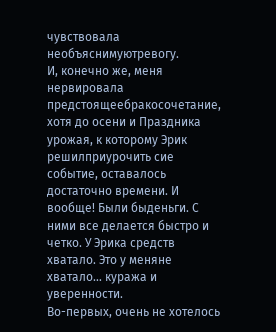чувствовала необъяснимуютревогу.
И, конечно же, меня нервировала предстоящеебракосочетание, хотя до осени и Праздника урожая, к которому Эрик решилприурочить сие событие, оставалось достаточно времени. И вообще! Были быденьги. С ними все делается быстро и четко. У Эрика средств хватало. Это у меняне хватало… куража и уверенности.
Во-первых, очень не хотелось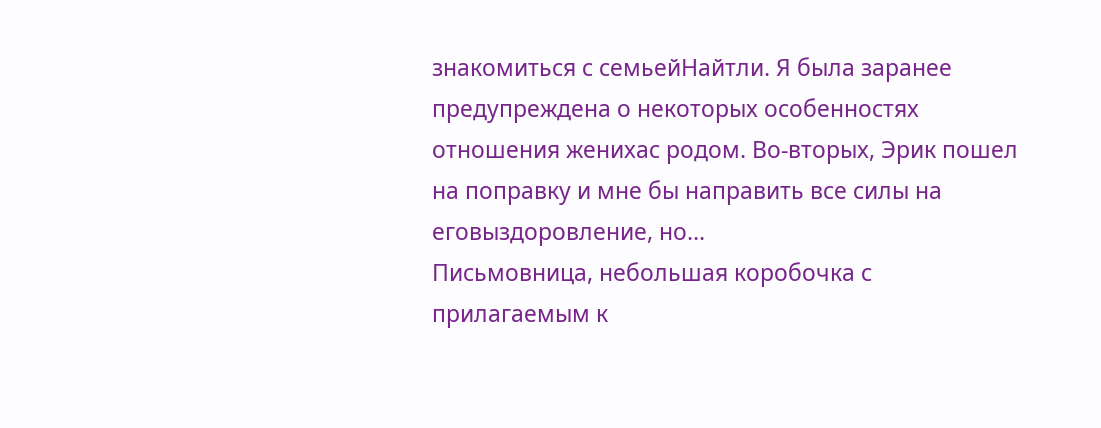знакомиться с семьейНайтли. Я была заранее предупреждена о некоторых особенностях отношения женихас родом. Во-вторых, Эрик пошел на поправку и мне бы направить все силы на еговыздоровление, но…
Письмовница, небольшая коробочка с прилагаемым к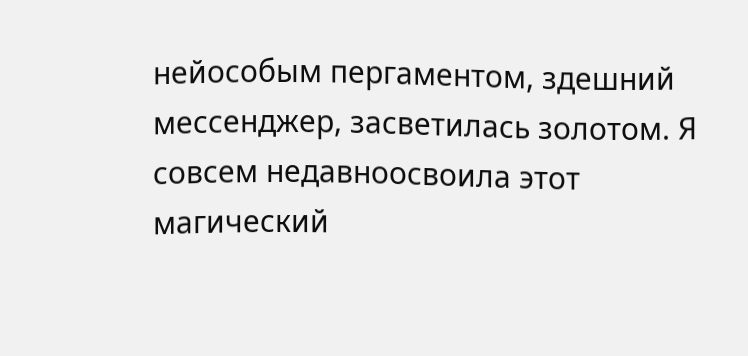нейособым пергаментом, здешний мессенджер, засветилась золотом. Я совсем недавноосвоила этот магический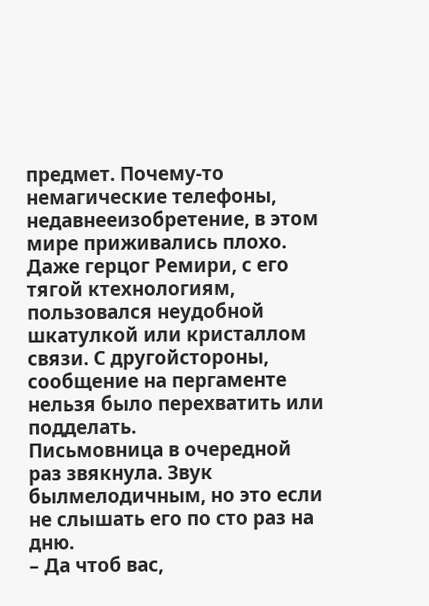предмет. Почему-то немагические телефоны, недавнееизобретение, в этом мире приживались плохо. Даже герцог Ремири, с его тягой ктехнологиям, пользовался неудобной шкатулкой или кристаллом связи. С другойстороны, сообщение на пергаменте нельзя было перехватить или подделать.
Письмовница в очередной раз звякнула. Звук былмелодичным, но это если не слышать его по сто раз на дню.
– Да чтоб вас,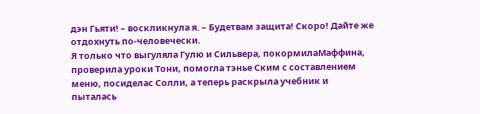дэн Гьяти! – воскликнула я. – Будетвам защита! Скоро! Дайте же отдохнуть по-человечески.
Я только что выгуляла Гулю и Сильвера, покормилаМаффина, проверила уроки Тони, помогла тэнье Ским с составлением меню, посиделас Солли, а теперь раскрыла учебник и пыталась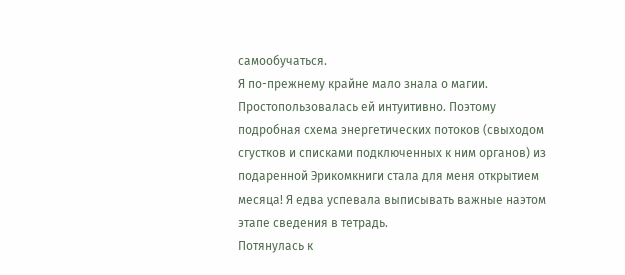самообучаться.
Я по-прежнему крайне мало знала о магии. Простопользовалась ей интуитивно. Поэтому подробная схема энергетических потоков (свыходом сгустков и списками подключенных к ним органов) из подаренной Эрикомкниги стала для меня открытием месяца! Я едва успевала выписывать важные наэтом этапе сведения в тетрадь.
Потянулась к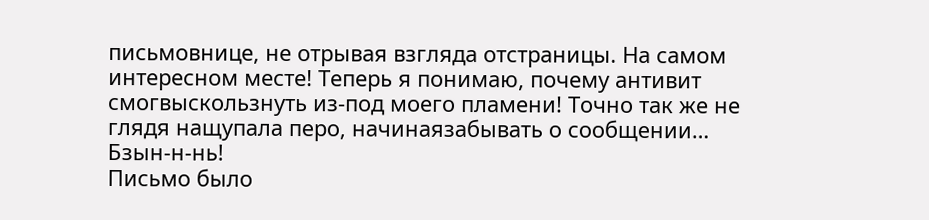письмовнице, не отрывая взгляда отстраницы. На самом интересном месте! Теперь я понимаю, почему антивит смогвыскользнуть из-под моего пламени! Точно так же не глядя нащупала перо, начинаязабывать о сообщении… Бзын-н-нь!
Письмо было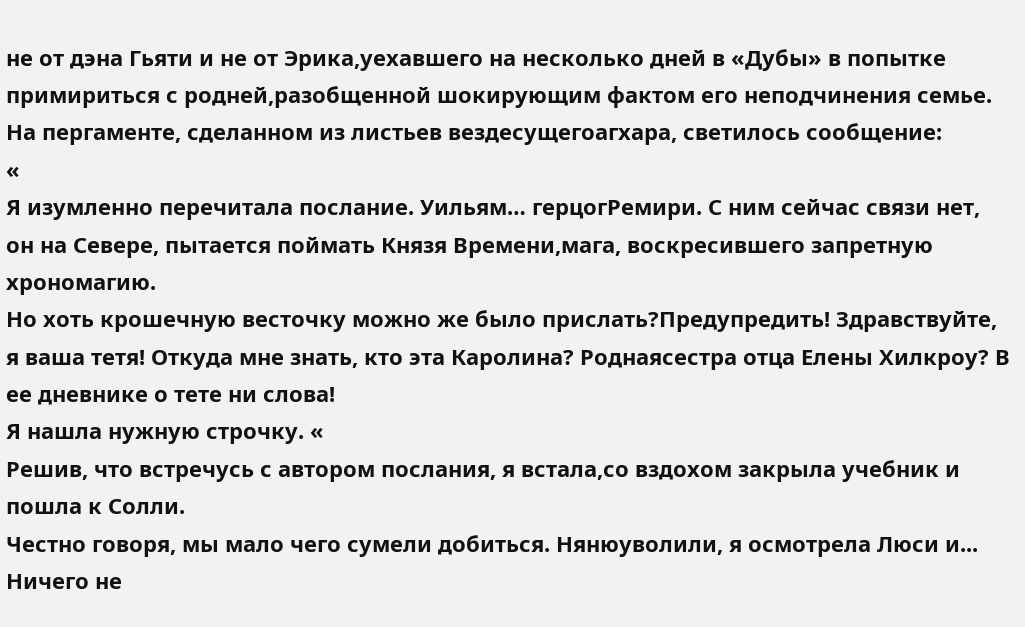не от дэна Гьяти и не от Эрика,уехавшего на несколько дней в «Дубы» в попытке примириться с родней,разобщенной шокирующим фактом его неподчинения семье.
На пергаменте, сделанном из листьев вездесущегоагхара, светилось сообщение:
«
Я изумленно перечитала послание. Уильям… герцогРемири. С ним сейчас связи нет, он на Севере, пытается поймать Князя Времени,мага, воскресившего запретную хрономагию.
Но хоть крошечную весточку можно же было прислать?Предупредить! Здравствуйте, я ваша тетя! Откуда мне знать, кто эта Каролина? Роднаясестра отца Елены Хилкроу? В ее дневнике о тете ни слова!
Я нашла нужную строчку. «
Решив, что встречусь с автором послания, я встала,со вздохом закрыла учебник и пошла к Солли.
Честно говоря, мы мало чего сумели добиться. Нянюуволили, я осмотрела Люси и... Ничего не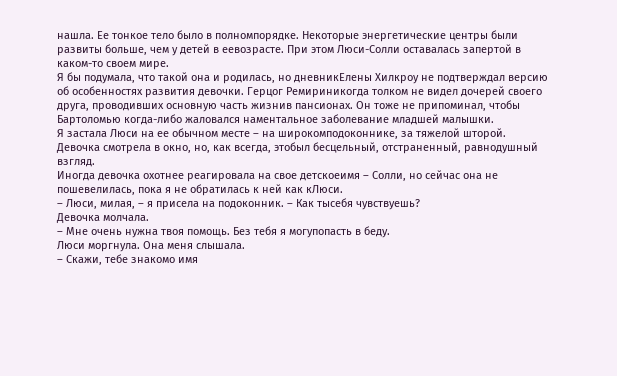нашла. Ее тонкое тело было в полномпорядке. Некоторые энергетические центры были развиты больше, чем у детей в еевозрасте. При этом Люси-Солли оставалась запертой в каком-то своем мире.
Я бы подумала, что такой она и родилась, но дневникЕлены Хилкроу не подтверждал версию об особенностях развития девочки. Герцог Ремириникогда толком не видел дочерей своего друга, проводивших основную часть жизнив пансионах. Он тоже не припоминал, чтобы Бартоломью когда-либо жаловался наментальное заболевание младшей малышки.
Я застала Люси на ее обычном месте – на широкомподоконнике, за тяжелой шторой. Девочка смотрела в окно, но, как всегда, этобыл бесцельный, отстраненный, равнодушный взгляд.
Иногда девочка охотнее реагировала на свое детскоеимя – Солли, но сейчас она не пошевелилась, пока я не обратилась к ней как кЛюси.
– Люси, милая, – я присела на подоконник. – Как тысебя чувствуешь?
Девочка молчала.
– Мне очень нужна твоя помощь. Без тебя я могупопасть в беду.
Люси моргнула. Она меня слышала.
– Скажи, тебе знакомо имя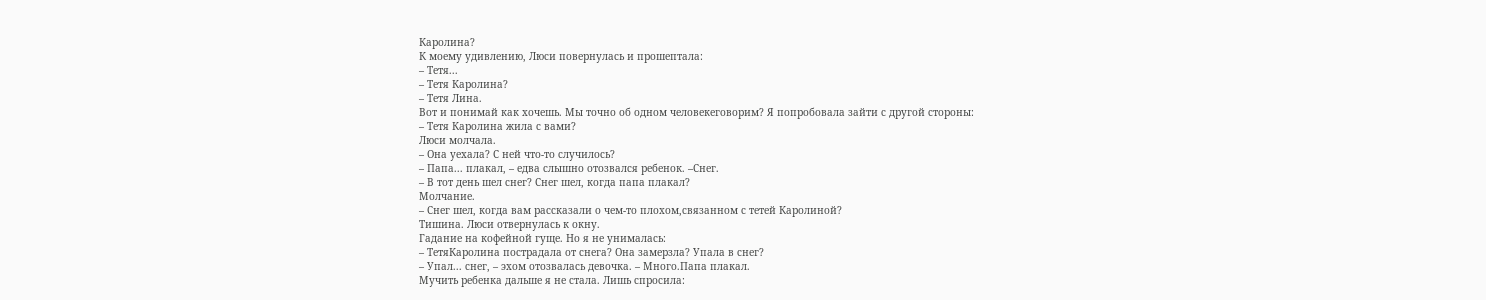Каролина?
К моему удивлению, Люси повернулась и прошептала:
– Тетя...
– Тетя Каролина?
– Тетя Лина.
Вот и понимай как хочешь. Мы точно об одном человекеговорим? Я попробовала зайти с другой стороны:
– Тетя Каролина жила с вами?
Люси молчала.
– Она уехала? С ней что-то случилось?
– Папа... плакал, – едва слышно отозвался ребенок. –Снег.
– В тот день шел снег? Снег шел, когда папа плакал?
Молчание.
– Снег шел, когда вам рассказали о чем-то плохом,связанном с тетей Каролиной?
Тишина. Люси отвернулась к окну.
Гадание на кофейной гуще. Но я не унималась:
– ТетяКаролина пострадала от снега? Она замерзла? Упала в снег?
– Упал... снег, – эхом отозвалась девочка. – Много.Папа плакал.
Мучить ребенка дальше я не стала. Лишь спросила: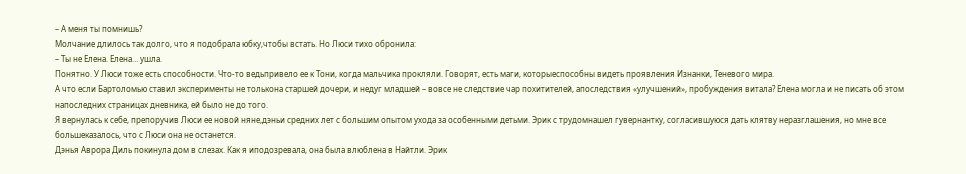– А меня ты помнишь?
Молчание длилось так долго, что я подобрала юбку,чтобы встать. Но Люси тихо обронила:
– Ты не Елена. Елена… ушла.
Понятно. У Люси тоже есть способности. Что-то ведьпривело ее к Тони, когда мальчика прокляли. Говорят, есть маги, которыеспособны видеть проявления Изнанки, Теневого мира.
А что если Бартоломью ставил эксперименты не толькона старшей дочери, и недуг младшей – вовсе не следствие чар похитителей, апоследствия «улучшений», пробуждения витала? Елена могла и не писать об этом напоследних страницах дневника, ей было не до того.
Я вернулась к себе, препоручив Люси ее новой няне,дэньи средних лет с большим опытом ухода за особенными детьми. Эрик с трудомнашел гувернантку, согласившуюся дать клятву неразглашения, но мне все большеказалось, что с Люси она не останется.
Дэнья Аврора Диль покинула дом в слезах. Как я иподозревала, она была влюблена в Найтли. Эрик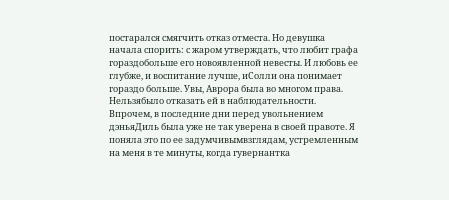постарался смягчить отказ отместа. Но девушка начала спорить: с жаром утверждать, что любит графа гораздобольше его новоявленной невесты. И любовь ее глубже, и воспитание лучше, иСолли она понимает гораздо больше. Увы, Аврора была во многом права. Нельзябыло отказать ей в наблюдательности.
Впрочем, в последние дни перед увольнением дэньяДиль была уже не так уверена в своей правоте. Я поняла это по ее задумчивымвзглядам, устремленным на меня в те минуты, когда гувернантка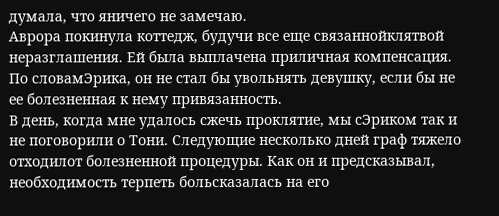думала, что яничего не замечаю.
Аврора покинула коттедж, будучи все еще связаннойклятвой неразглашения. Ей была выплачена приличная компенсация. По словамЭрика, он не стал бы увольнять девушку, если бы не ее болезненная к нему привязанность.
В день, когда мне удалось сжечь проклятие, мы сЭриком так и не поговорили о Тони. Следующие несколько дней граф тяжело отходилот болезненной процедуры. Как он и предсказывал, необходимость терпеть больсказалась на его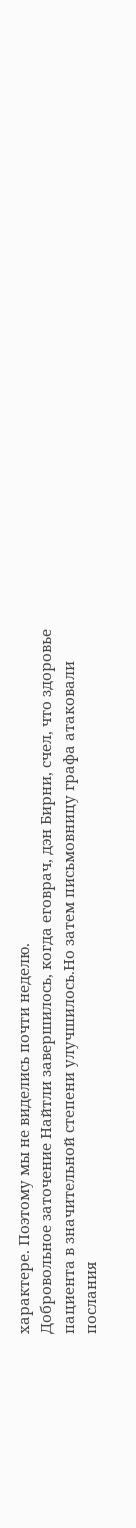характере. Поэтому мы не виделись почти неделю.
Добровольное заточение Найтли завершилось, когда еговрач, дэн Бирни, счел, что здоровье пациента в значительной степени улучшилось.Но затем письмовницу графа атаковали послания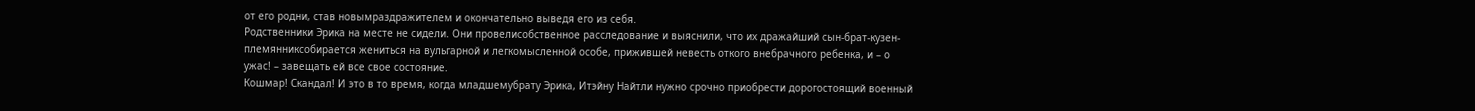от его родни, став новымраздражителем и окончательно выведя его из себя.
Родственники Эрика на месте не сидели. Они провелисобственное расследование и выяснили, что их дражайший сын-брат-кузен-племянниксобирается жениться на вульгарной и легкомысленной особе, прижившей невесть откого внебрачного ребенка, и – о ужас! – завещать ей все свое состояние.
Кошмар! Скандал! И это в то время, когда младшемубрату Эрика, Итэйну Найтли нужно срочно приобрести дорогостоящий военный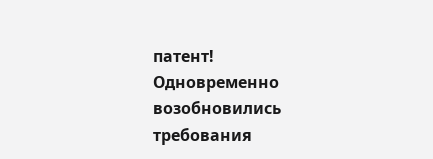патент!
Одновременно возобновились требования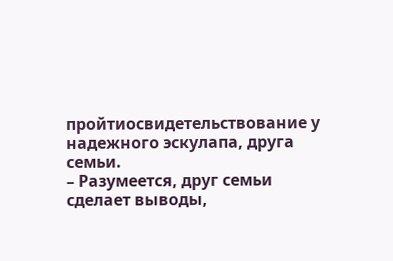пройтиосвидетельствование у надежного эскулапа, друга семьи.
– Разумеется, друг семьи сделает выводы,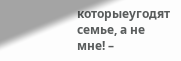которыеугодят семье, а не мне! –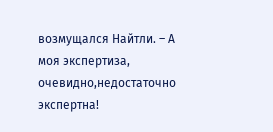возмущался Найтли. – А моя экспертиза, очевидно,недостаточно экспертна!